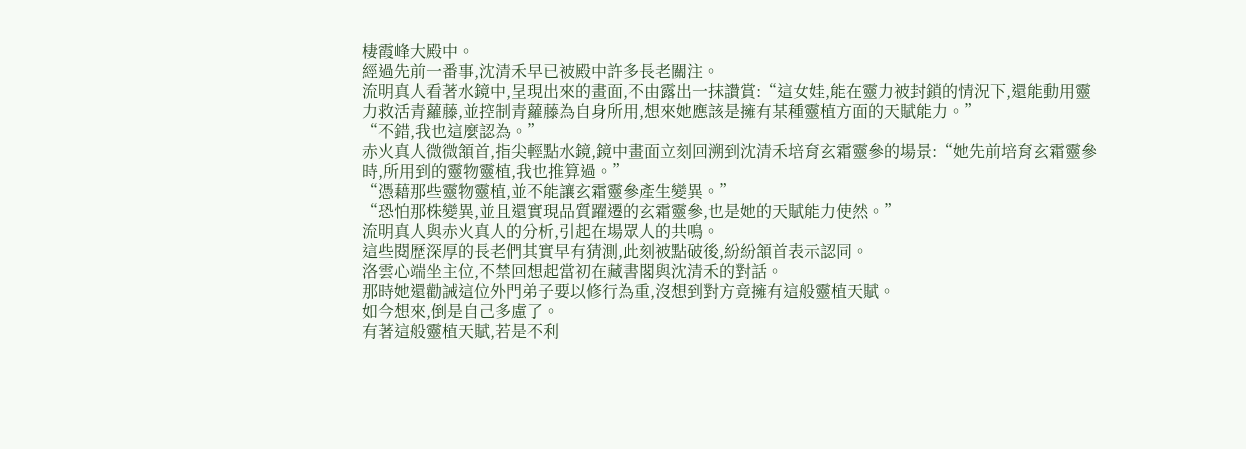棲霞峰大殿中。
經過先前一番事,沈清禾早已被殿中許多長老關注。
流明真人看著水鏡中,呈現出來的畫面,不由露出一抹讚賞:“這女娃,能在靈力被封鎖的情況下,還能動用靈力救活青蘿藤,並控制青蘿藤為自身所用,想來她應該是擁有某種靈植方面的天賦能力。”
“不錯,我也這麼認為。”
赤火真人微微頷首,指尖輕點水鏡,鏡中畫面立刻回溯到沈清禾培育玄霜靈參的場景:“她先前培育玄霜靈參時,所用到的靈物靈植,我也推算過。”
“憑藉那些靈物靈植,並不能讓玄霜靈參產生變異。”
“恐怕那株變異,並且還實現品質躍遷的玄霜靈參,也是她的天賦能力使然。”
流明真人與赤火真人的分析,引起在場眾人的共鳴。
這些閱歷深厚的長老們其實早有猜測,此刻被點破後,紛紛頷首表示認同。
洛雲心端坐主位,不禁回想起當初在藏書閣與沈清禾的對話。
那時她還勸誡這位外門弟子要以修行為重,沒想到對方竟擁有這般靈植天賦。
如今想來,倒是自己多慮了。
有著這般靈植天賦,若是不利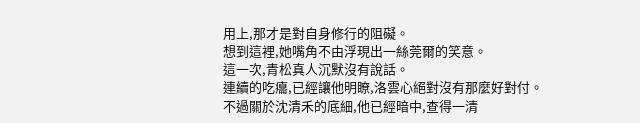用上,那才是對自身修行的阻礙。
想到這裡,她嘴角不由浮現出一絲莞爾的笑意。
這一次,青松真人沉默沒有說話。
連續的吃癟,已經讓他明瞭,洛雲心絕對沒有那麼好對付。
不過關於沈清禾的底細,他已經暗中,查得一清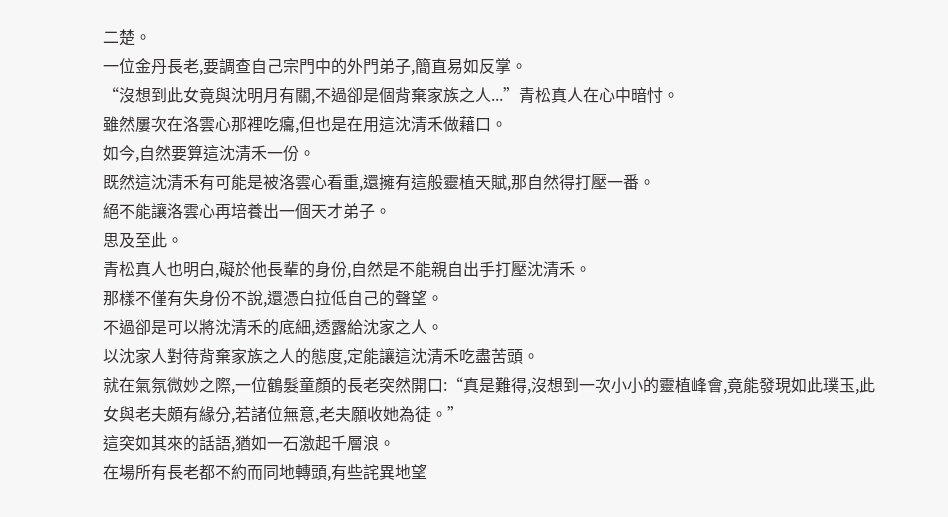二楚。
一位金丹長老,要調查自己宗門中的外門弟子,簡直易如反掌。
“沒想到此女竟與沈明月有關,不過卻是個背棄家族之人...”青松真人在心中暗忖。
雖然屢次在洛雲心那裡吃癟,但也是在用這沈清禾做藉口。
如今,自然要算這沈清禾一份。
既然這沈清禾有可能是被洛雲心看重,還擁有這般靈植天賦,那自然得打壓一番。
絕不能讓洛雲心再培養出一個天才弟子。
思及至此。
青松真人也明白,礙於他長輩的身份,自然是不能親自出手打壓沈清禾。
那樣不僅有失身份不說,還憑白拉低自己的聲望。
不過卻是可以將沈清禾的底細,透露給沈家之人。
以沈家人對待背棄家族之人的態度,定能讓這沈清禾吃盡苦頭。
就在氣氛微妙之際,一位鶴髮童顏的長老突然開口:“真是難得,沒想到一次小小的靈植峰會,竟能發現如此璞玉,此女與老夫頗有緣分,若諸位無意,老夫願收她為徒。”
這突如其來的話語,猶如一石激起千層浪。
在場所有長老都不約而同地轉頭,有些詫異地望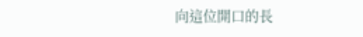向這位開口的長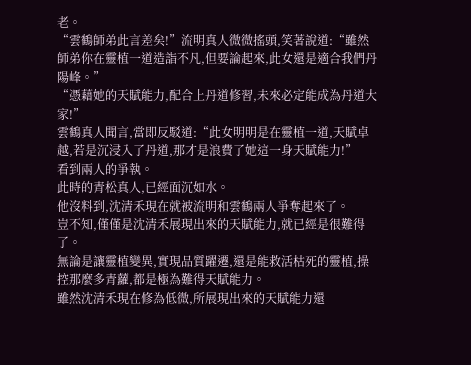老。
“雲鶴師弟此言差矣!”流明真人微微搖頭,笑著說道:“雖然師弟你在靈植一道造詣不凡,但要論起來,此女還是適合我們丹陽峰。”
“憑藉她的天賦能力,配合上丹道修習,未來必定能成為丹道大家!”
雲鶴真人聞言,當即反駁道:“此女明明是在靈植一道,天賦卓越,若是沉浸入了丹道,那才是浪費了她這一身天賦能力!”
看到兩人的爭執。
此時的青松真人,已經面沉如水。
他沒料到,沈清禾現在就被流明和雲鶴兩人爭奪起來了。
豈不知,僅僅是沈清禾展現出來的天賦能力,就已經是很難得了。
無論是讓靈植變異,實現品質躍遷,還是能救活枯死的靈植,操控那麼多青蘿,都是極為難得天賦能力。
雖然沈清禾現在修為低微,所展現出來的天賦能力還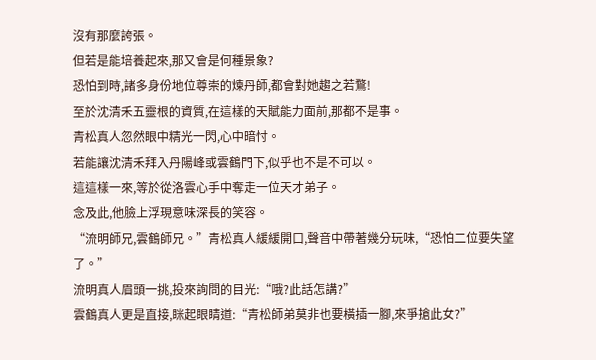沒有那麼誇張。
但若是能培養起來,那又會是何種景象?
恐怕到時,諸多身份地位尊崇的煉丹師,都會對她趨之若鶩!
至於沈清禾五靈根的資質,在這樣的天賦能力面前,那都不是事。
青松真人忽然眼中精光一閃,心中暗忖。
若能讓沈清禾拜入丹陽峰或雲鶴門下,似乎也不是不可以。
這這樣一來,等於從洛雲心手中奪走一位天才弟子。
念及此,他臉上浮現意味深長的笑容。
“流明師兄,雲鶴師兄。”青松真人緩緩開口,聲音中帶著幾分玩味,“恐怕二位要失望了。”
流明真人眉頭一挑,投來詢問的目光:“哦?此話怎講?”
雲鶴真人更是直接,眯起眼睛道:“青松師弟莫非也要橫插一腳,來爭搶此女?”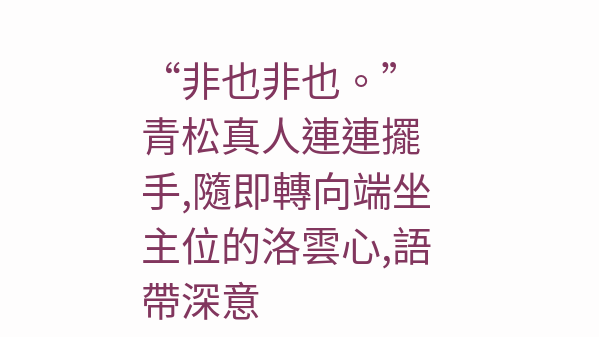“非也非也。”青松真人連連擺手,隨即轉向端坐主位的洛雲心,語帶深意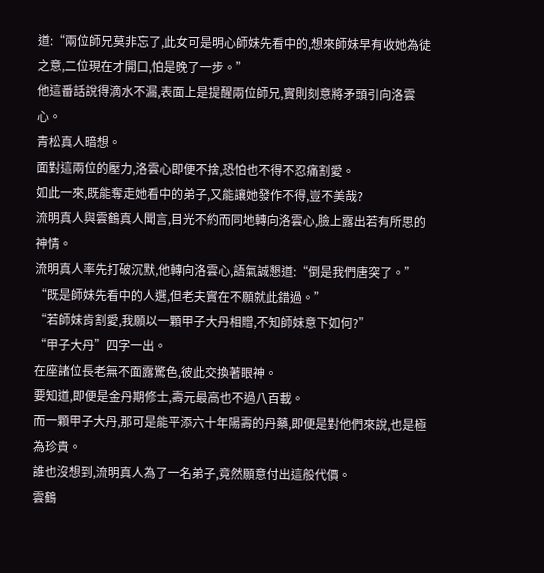道:“兩位師兄莫非忘了,此女可是明心師妹先看中的,想來師妹早有收她為徒之意,二位現在才開口,怕是晚了一步。”
他這番話說得滴水不漏,表面上是提醒兩位師兄,實則刻意將矛頭引向洛雲心。
青松真人暗想。
面對這兩位的壓力,洛雲心即便不捨,恐怕也不得不忍痛割愛。
如此一來,既能奪走她看中的弟子,又能讓她發作不得,豈不美哉?
流明真人與雲鶴真人聞言,目光不約而同地轉向洛雲心,臉上露出若有所思的神情。
流明真人率先打破沉默,他轉向洛雲心,語氣誠懇道:“倒是我們唐突了。”
“既是師妹先看中的人選,但老夫實在不願就此錯過。”
“若師妹肯割愛,我願以一顆甲子大丹相贈,不知師妹意下如何?”
“甲子大丹”四字一出。
在座諸位長老無不面露驚色,彼此交換著眼神。
要知道,即便是金丹期修士,壽元最高也不過八百載。
而一顆甲子大丹,那可是能平添六十年陽壽的丹藥,即便是對他們來說,也是極為珍貴。
誰也沒想到,流明真人為了一名弟子,竟然願意付出這般代價。
雲鶴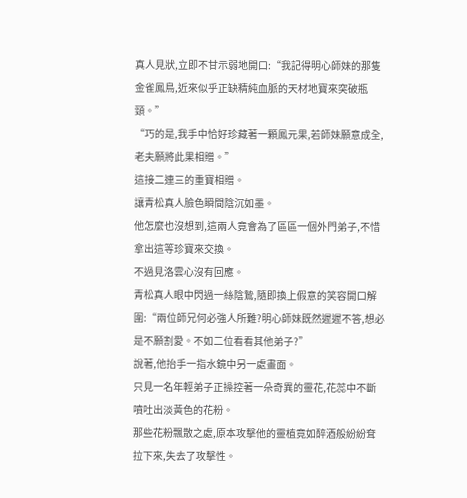真人見狀,立即不甘示弱地開口:“我記得明心師妹的那隻金雀鳳鳥,近來似乎正缺精純血脈的天材地寶來突破瓶頸。”
“巧的是,我手中恰好珍藏著一顆鳳元果,若師妹願意成全,老夫願將此果相贈。”
這接二連三的重寶相贈。
讓青松真人臉色瞬間陰沉如墨。
他怎麼也沒想到,這兩人竟會為了區區一個外門弟子,不惜拿出這等珍寶來交換。
不過見洛雲心沒有回應。
青松真人眼中閃過一絲陰鷙,隨即換上假意的笑容開口解圍:“兩位師兄何必強人所難?明心師妹既然遲遲不答,想必是不願割愛。不如二位看看其他弟子?”
說著,他抬手一指水鏡中另一處畫面。
只見一名年輕弟子正操控著一朵奇異的靈花,花蕊中不斷噴吐出淡黃色的花粉。
那些花粉飄散之處,原本攻擊他的靈植竟如醉酒般紛紛耷拉下來,失去了攻擊性。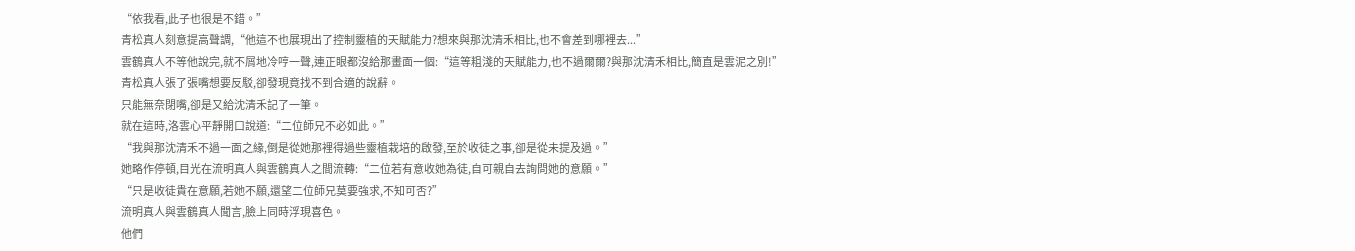“依我看,此子也很是不錯。”
青松真人刻意提高聲調,“他這不也展現出了控制靈植的天賦能力?想來與那沈清禾相比,也不會差到哪裡去...”
雲鶴真人不等他說完,就不屑地冷哼一聲,連正眼都沒給那畫面一個:“這等粗淺的天賦能力,也不過爾爾?與那沈清禾相比,簡直是雲泥之別!”
青松真人張了張嘴想要反駁,卻發現竟找不到合適的說辭。
只能無奈閉嘴,卻是又給沈清禾記了一筆。
就在這時,洛雲心平靜開口說道:“二位師兄不必如此。”
“我與那沈清禾不過一面之緣,倒是從她那裡得過些靈植栽培的啟發,至於收徒之事,卻是從未提及過。”
她略作停頓,目光在流明真人與雲鶴真人之間流轉:“二位若有意收她為徒,自可親自去詢問她的意願。”
“只是收徒貴在意願,若她不願,還望二位師兄莫要強求,不知可否?”
流明真人與雲鶴真人聞言,臉上同時浮現喜色。
他們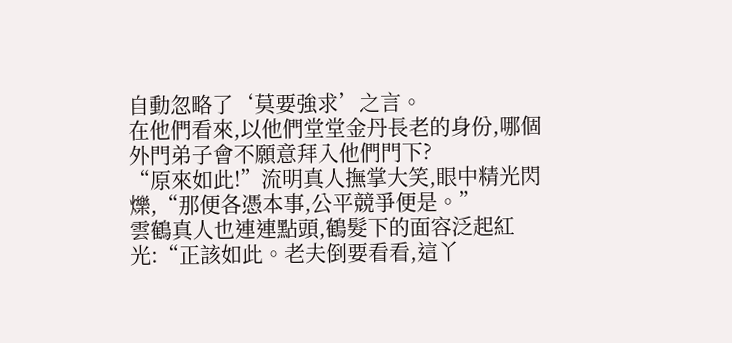自動忽略了‘莫要強求’之言。
在他們看來,以他們堂堂金丹長老的身份,哪個外門弟子會不願意拜入他們門下?
“原來如此!”流明真人撫掌大笑,眼中精光閃爍,“那便各憑本事,公平競爭便是。”
雲鶴真人也連連點頭,鶴髮下的面容泛起紅光:“正該如此。老夫倒要看看,這丫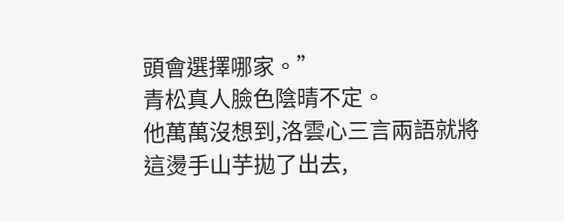頭會選擇哪家。”
青松真人臉色陰晴不定。
他萬萬沒想到,洛雲心三言兩語就將這燙手山芋拋了出去,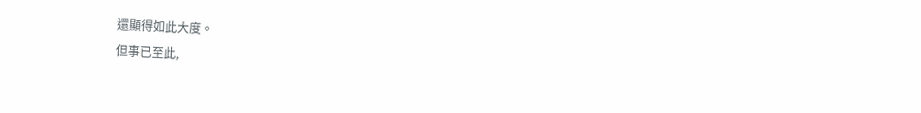還顯得如此大度。
但事已至此,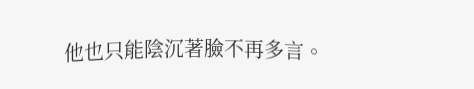他也只能陰沉著臉不再多言。